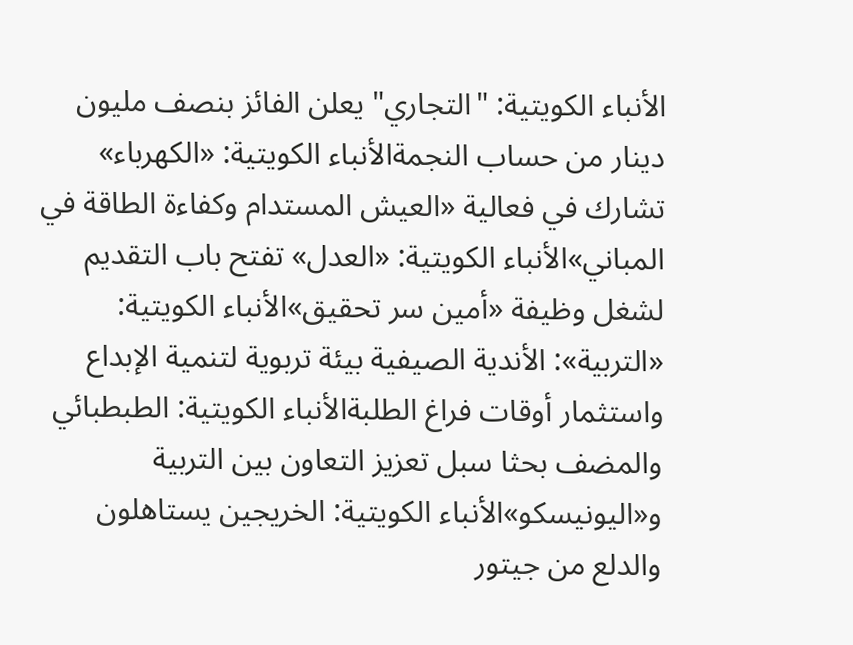الأنباء الكويتية: "التجاري" يعلن الفائز بنصف مليون دينار من حساب النجمةالأنباء الكويتية: «الكهرباء» تشارك في فعالية «العيش المستدام وكفاءة الطاقة في المباني»الأنباء الكويتية: «العدل» تفتح باب التقديم لشغل وظيفة «أمين سر تحقيق»الأنباء الكويتية: «التربية»: الأندية الصيفية بيئة تربوية لتنمية الإبداع واستثمار أوقات فراغ الطلبةالأنباء الكويتية: الطبطبائي والمضف بحثا سبل تعزيز التعاون بين التربية و«اليونيسكو»الأنباء الكويتية: الخريجين يستاهلون والدلع من جيتور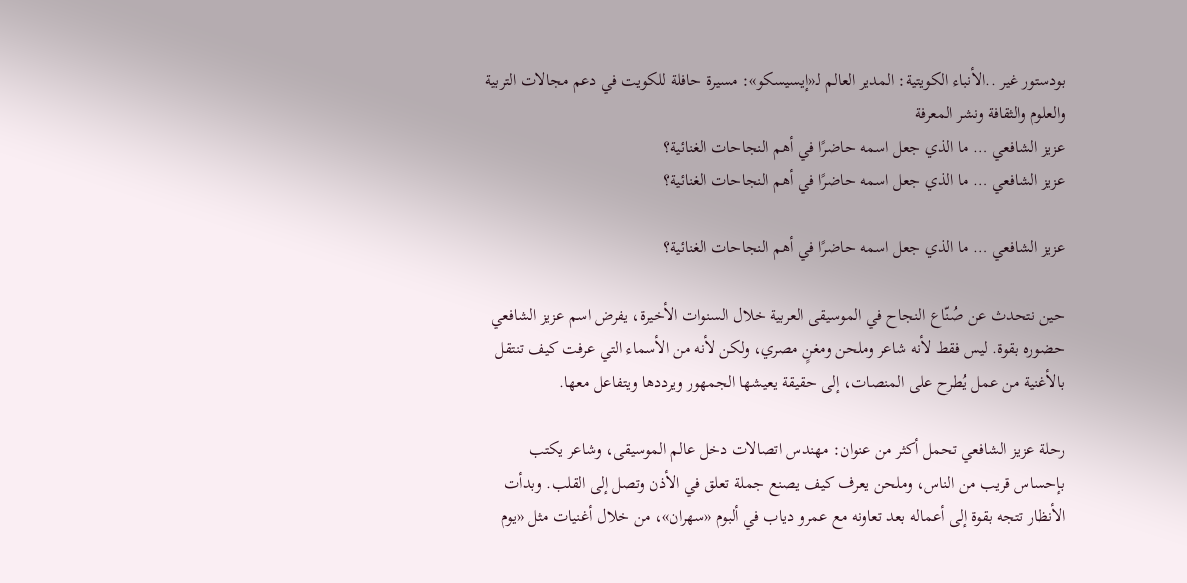بودستور غير ..الأنباء الكويتية: المدير العالم لـ«إيسيسكو»: مسيرة حافلة للكويت في دعم مجالات التربية والعلوم والثقافة ونشر المعرفة
عزيز الشافعي … ما الذي جعل اسمه حاضرًا في أهم النجاحات الغنائية؟
عزيز الشافعي … ما الذي جعل اسمه حاضرًا في أهم النجاحات الغنائية؟

عزيز الشافعي … ما الذي جعل اسمه حاضرًا في أهم النجاحات الغنائية؟

حين نتحدث عن صُنّاع النجاح في الموسيقى العربية خلال السنوات الأخيرة، يفرض اسم عزيز الشافعي حضوره بقوة. ليس فقط لأنه شاعر وملحن ومغنٍ مصري، ولكن لأنه من الأسماء التي عرفت كيف تنتقل بالأغنية من عمل يُطرح على المنصات، إلى حقيقة يعيشها الجمهور ويرددها ويتفاعل معها.

رحلة عزيز الشافعي تحمل أكثر من عنوان: مهندس اتصالات دخل عالم الموسيقى، وشاعر يكتب بإحساس قريب من الناس، وملحن يعرف كيف يصنع جملة تعلق في الأذن وتصل إلى القلب. وبدأت الأنظار تتجه بقوة إلى أعماله بعد تعاونه مع عمرو دياب في ألبوم «سهران»، من خلال أغنيات مثل «يوم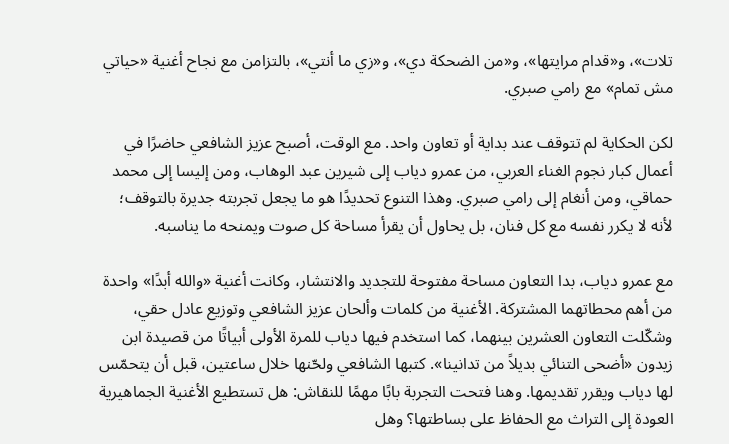تلات»، و«قدام مرايتها»، و«من الضحكة دي»، و«زي ما أنتي»، بالتزامن مع نجاح أغنية «حياتي مش تمام» مع رامي صبري.

لكن الحكاية لم تتوقف عند بداية أو تعاون واحد. مع الوقت، أصبح عزيز الشافعي حاضرًا في أعمال كبار نجوم الغناء العربي، من عمرو دياب إلى شيرين عبد الوهاب، ومن إليسا إلى محمد حماقي، ومن أنغام إلى رامي صبري. وهذا التنوع تحديدًا هو ما يجعل تجربته جديرة بالتوقف؛ لأنه لا يكرر نفسه مع كل فنان، بل يحاول أن يقرأ مساحة كل صوت ويمنحه ما يناسبه.

مع عمرو دياب، بدا التعاون مساحة مفتوحة للتجديد والانتشار، وكانت أغنية «والله أبدًا» واحدة من أهم محطاتهما المشتركة. الأغنية من كلمات وألحان عزيز الشافعي وتوزيع عادل حقي، وشكّلت التعاون العشرين بينهما، كما استخدم فيها دياب للمرة الأولى أبياتًا من قصيدة ابن زيدون «أضحى التنائي بديلاً من تدانينا». كتبها الشافعي ولحّنها خلال ساعتين، قبل أن يتحمّس لها دياب ويقرر تقديمها. وهنا فتحت التجربة بابًا مهمًا للنقاش: هل تستطيع الأغنية الجماهيرية العودة إلى التراث مع الحفاظ على بساطتها؟ وهل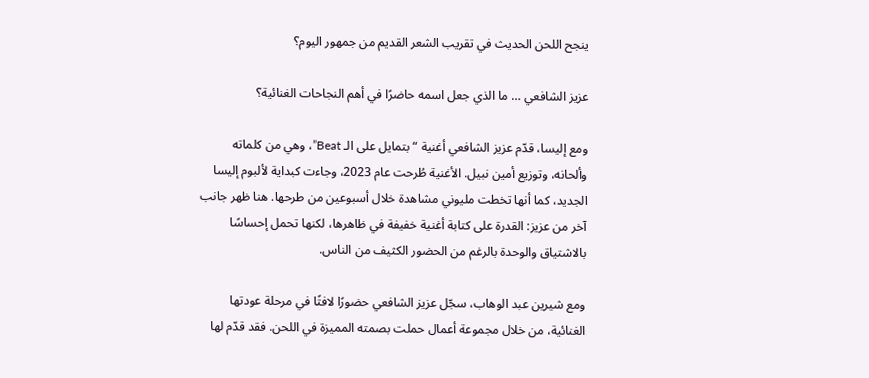ينجح اللحن الحديث في تقريب الشعر القديم من جمهور اليوم؟

عزيز الشافعي … ما الذي جعل اسمه حاضرًا في أهم النجاحات الغنائية؟

ومع إليسا، قدّم عزيز الشافعي أغنية “بتمايل على الـ Beat”، وهي من كلماته وألحانه، وتوزيع أمين نبيل. الأغنية طُرحت عام 2023، وجاءت كبداية لألبوم إليسا الجديد، كما أنها تخطت مليوني مشاهدة خلال أسبوعين من طرحها. هنا ظهر جانب آخر من عزيز: القدرة على كتابة أغنية خفيفة في ظاهرها، لكنها تحمل إحساسًا بالاشتياق والوحدة بالرغم من الحضور الكثيف من الناس.

ومع شيرين عبد الوهاب، سجّل عزيز الشافعي حضورًا لافتًا في مرحلة عودتها الغنائية، من خلال مجموعة أعمال حملت بصمته المميزة في اللحن. فقد قدّم لها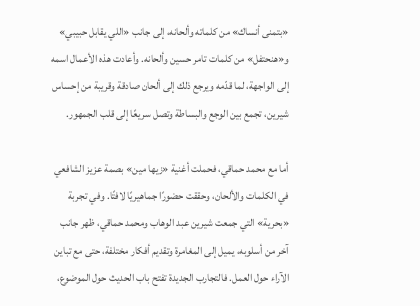«بتمنى أنساك» من كلماته وألحانه، إلى جانب «اللي يقابل حبيبي» و«هنحتفل» من كلمات تامر حسين وألحانه. وأعادت هذه الأعمال اسمه إلى الواجهة، لما قدّمه ويرجع ذلك إلى ألحان صادقة وقريبة من إحساس شيرين، تجمع بين الوجع والبساطة وتصل سريعًا إلى قلب الجمهور.

أما مع محمد حماقي، فحملت أغنية «زيها مين» بصمة عزيز الشافعي في الكلمات والألحان، وحققت حضورًا جماهيريًا لافتًا. وفي تجربة «بحرية» التي جمعت شيرين عبد الوهاب ومحمد حماقي، ظهر جانب آخر من أسلوبه، يميل إلى المغامرة وتقديم أفكار مختلفة، حتى مع تباين الآراء حول العمل. فالتجارب الجديدة تفتح باب الحديث حول الموضوع،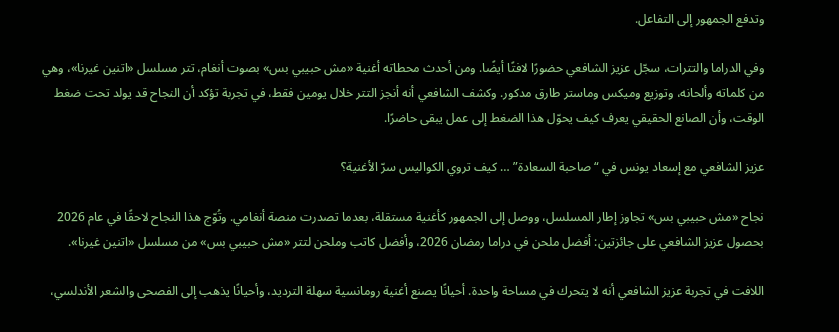وتدفع الجمهور إلى التفاعل.

وفي الدراما والتترات، سجّل عزيز الشافعي حضورًا لافتًا أيضًا. ومن أحدث محطاته أغنية «مش حبيبي بس» بصوت أنغام، تتر مسلسل «اتنين غيرنا»، وهي من كلماته وألحانه، وتوزيع وميكس وماستر طارق مدكور. وكشف الشافعي أنه أنجز التتر خلال يومين فقط، في تجربة تؤكد أن النجاح قد يولد تحت ضغط الوقت، وأن الصانع الحقيقي يعرف كيف يحوّل هذا الضغط إلى عمل يبقى حاضرًا.

عزيز الشافعي مع إسعاد يونس في “صاحبة السعادة” … كيف تروي الكواليس سرّ الأغنية؟

نجاح «مش حبيبي بس» تجاوز إطار المسلسل، ووصل إلى الجمهور كأغنية مستقلة، بعدما تصدرت منصة أنغامي. وتُوّج هذا النجاح لاحقًا في عام 2026 بحصول عزيز الشافعي على جائزتين: أفضل ملحن في دراما رمضان 2026، وأفضل كاتب وملحن لتتر «مش حبيبي بس» من مسلسل «اتنين غيرنا».

اللافت في تجربة عزيز الشافعي أنه لا يتحرك في مساحة واحدة. أحيانًا يصنع أغنية رومانسية سهلة الترديد، وأحيانًا يذهب إلى الفصحى والشعر الأندلسي،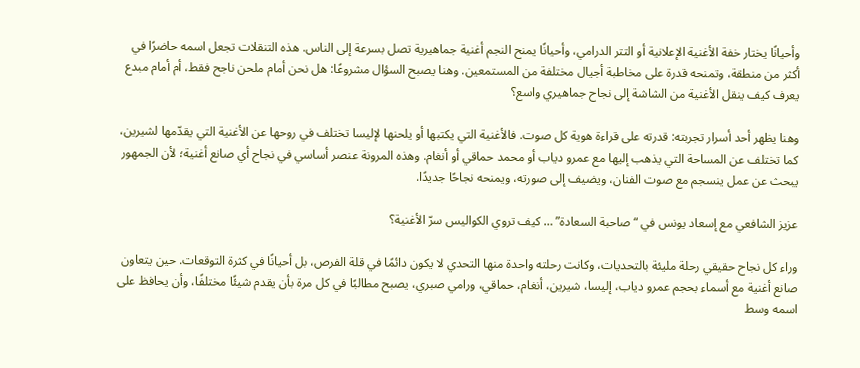وأحيانًا يختار خفة الأغنية الإعلانية أو التتر الدرامي، وأحيانًا يمنح النجم أغنية جماهيرية تصل بسرعة إلى الناس. هذه التنقلات تجعل اسمه حاضرًا في أكثر من منطقة، وتمنحه قدرة على مخاطبة أجيال مختلفة من المستمعين. وهنا يصبح السؤال مشروعًا: هل نحن أمام ملحن ناجح فقط، أم أمام مبدع يعرف كيف ينقل الأغنية من الشاشة إلى نجاح جماهيري واسع؟

وهنا يظهر أحد أسرار تجربته: قدرته على قراءة هوية كل صوت. فالأغنية التي يكتبها أو يلحنها لإليسا تختلف في روحها عن الأغنية التي يقدّمها لشيرين، كما تختلف عن المساحة التي يذهب إليها مع عمرو دياب أو محمد حماقي أو أنغام. وهذه المرونة عنصر أساسي في نجاح أي صانع أغنية؛ لأن الجمهور يبحث عن عمل ينسجم مع صوت الفنان، ويضيف إلى صورته، ويمنحه نجاحًا جديدًا.

عزيز الشافعي مع إسعاد يونس في “صاحبة السعادة” … كيف تروي الكواليس سرّ الأغنية؟

وراء كل نجاح حقيقي رحلة مليئة بالتحديات، وكانت رحلته واحدة منها التحدي لا يكون دائمًا في قلة الفرص، بل أحيانًا في كثرة التوقعات. حين يتعاون صانع أغنية مع أسماء بحجم عمرو دياب، إليسا، شيرين، أنغام، حماقي، ورامي صبري، يصبح مطالبًا في كل مرة بأن يقدم شيئًا مختلفًا، وأن يحافظ على اسمه وسط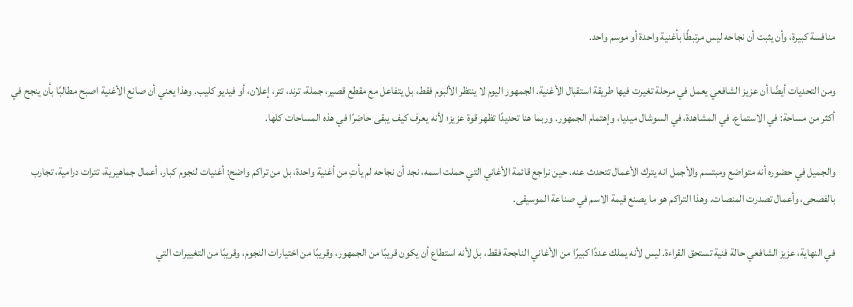منافسة كبيرة، وأن يثبت أن نجاحه ليس مرتبطًا بأغنية واحدة أو موسم واحد.

ومن التحديات أيضًا أن عزيز الشافعي يعمل في مرحلة تغيرت فيها طريقة استقبال الأغنية. الجمهور اليوم لا ينتظر الألبوم فقط، بل يتفاعل مع مقطع قصير، جملة، ترند، تتر، إعلان، أو فيديو كليب. وهذا يعني أن صانع الأغنية اصبح مطالبًا بأن ينجح في أكثر من مساحة: في الاستماع، في المشاهدة، في السوشال ميديا، وإهتمام الجمهور. وربما هنا تحديدًا تظهر قوة عزيز؛ لأنه يعرف كيف يبقى حاضرًا في هذه المساحات كلها.

والجميل في حضوره أنه متواضع ومبتسم والأجمل انه يترك الأعمال تتحدث عنه. حين نراجع قائمة الأغاني التي حملت اسمه، نجد أن نجاحه لم يأتِ من أغنية واحدة، بل من تراكم واضح: أغنيات لنجوم كبار، أعمال جماهيرية، تترات درامية، تجارب بالفصحى، وأعمال تصدرت المنصات. وهذا التراكم هو ما يصنع قيمة الاسم في صناعة الموسيقى.

في النهاية، عزيز الشافعي حالة فنية تستحق القراءة. ليس لأنه يملك عددًا كبيرًا من الأغاني الناجحة فقط، بل لأنه استطاع أن يكون قريبًا من الجمهور، وقريبًا من اختيارات النجوم، وقريبًا من التغييرات التي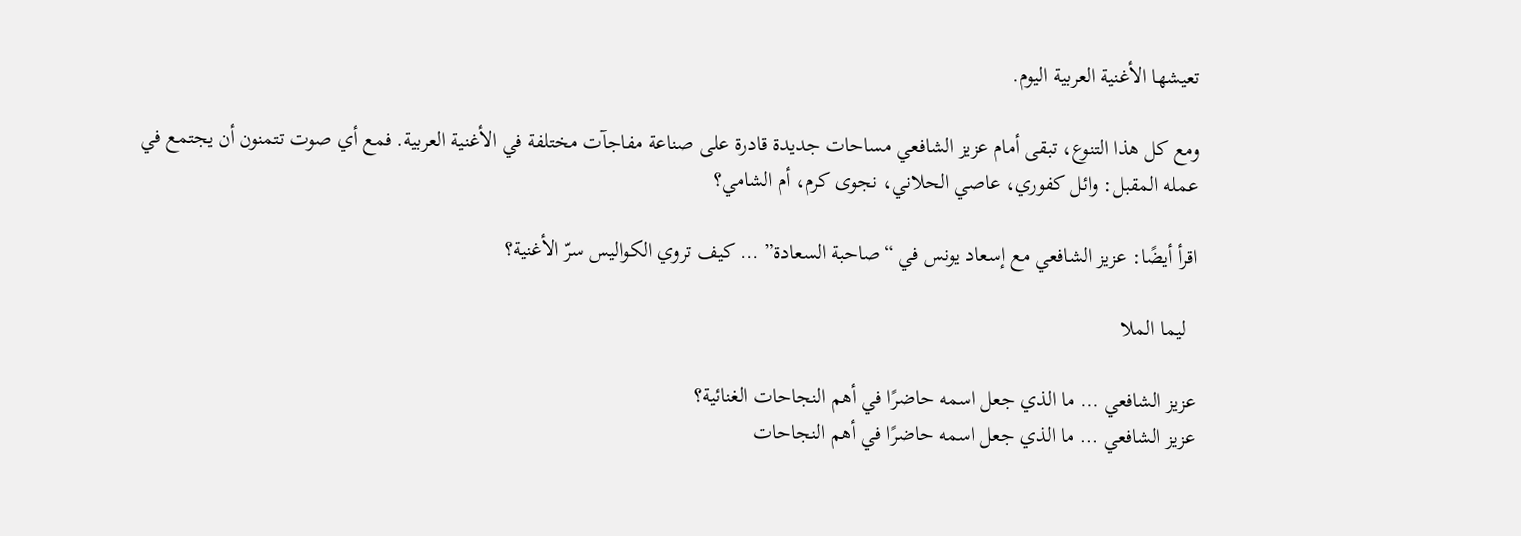تعيشها الأغنية العربية اليوم.

ومع كل هذا التنوع، تبقى أمام عزيز الشافعي مساحات جديدة قادرة على صناعة مفاجآت مختلفة في الأغنية العربية. فمع أي صوت تتمنون أن يجتمع في عمله المقبل: وائل كفوري، عاصي الحلاني، نجوى كرم، أم الشامي؟

اقرأ أيضًا: عزيز الشافعي مع إسعاد يونس في “صاحبة السعادة” … كيف تروي الكواليس سرّ الأغنية؟

  ليما الملا

عزيز الشافعي … ما الذي جعل اسمه حاضرًا في أهم النجاحات الغنائية؟
عزيز الشافعي … ما الذي جعل اسمه حاضرًا في أهم النجاحات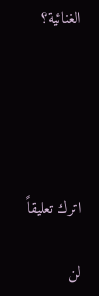الغنائية؟





اترك تعليقاً

لن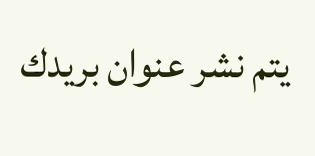يتم نشر عنوان بريدك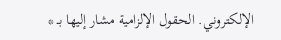الإلكتروني. الحقول الإلزامية مشار إليها بـ *